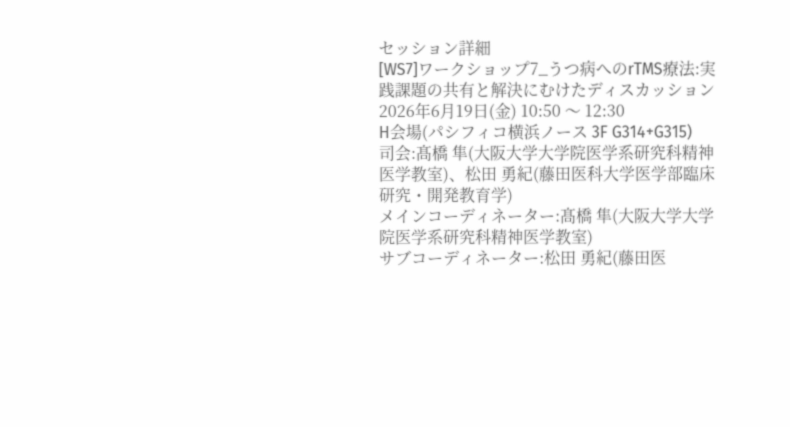セッション詳細
[WS7]ワークショップ7_うつ病へのrTMS療法:実践課題の共有と解決にむけたディスカッション
2026年6月19日(金) 10:50 〜 12:30
H会場(パシフィコ横浜ノース 3F G314+G315)
司会:髙橋 隼(大阪大学大学院医学系研究科精神医学教室)、松田 勇紀(藤田医科大学医学部臨床研究・開発教育学)
メインコーディネーター:髙橋 隼(大阪大学大学院医学系研究科精神医学教室)
サブコーディネーター:松田 勇紀(藤田医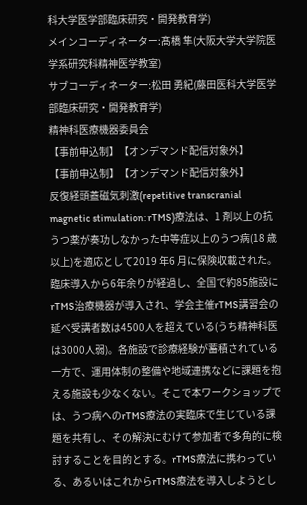科大学医学部臨床研究・開発教育学)
メインコーディネーター:髙橋 隼(大阪大学大学院医学系研究科精神医学教室)
サブコーディネーター:松田 勇紀(藤田医科大学医学部臨床研究・開発教育学)
精神科医療機器委員会
【事前申込制】【オンデマンド配信対象外】
【事前申込制】【オンデマンド配信対象外】
反復経頭蓋磁気刺激(repetitive transcranial magnetic stimulation: rTMS)療法は、1 剤以上の抗うつ薬が奏功しなかった中等症以上のうつ病(18 歳以上)を適応として2019 年6 月に保険収載された。臨床導入から6年余りが経過し、全国で約85施設にrTMS治療機器が導入され、学会主催rTMS講習会の延べ受講者数は4500人を超えている(うち精神科医は3000人弱)。各施設で診療経験が蓄積されている一方で、運用体制の整備や地域連携などに課題を抱える施設も少なくない。そこで本ワークショップでは、うつ病へのrTMS療法の実臨床で生じている課題を共有し、その解決にむけて参加者で多角的に検討することを目的とする。rTMS療法に携わっている、あるいはこれからrTMS療法を導入しようとし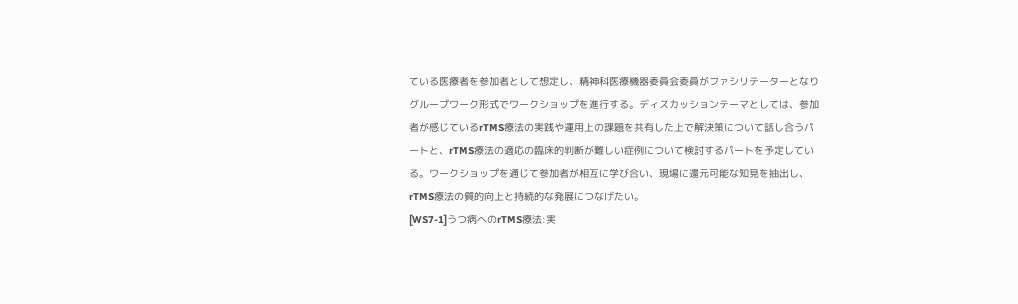ている医療者を参加者として想定し、精神科医療機器委員会委員がファシリテーターとなりグループワーク形式でワークショップを進行する。ディスカッションテーマとしては、参加者が感じているrTMS療法の実践や運用上の課題を共有した上で解決策について話し合うパートと、rTMS療法の適応の臨床的判断が難しい症例について検討するパートを予定している。ワークショップを通じて参加者が相互に学び合い、現場に還元可能な知見を抽出し、rTMS療法の質的向上と持続的な発展につなげたい。
[WS7-1]うつ病へのrTMS療法:実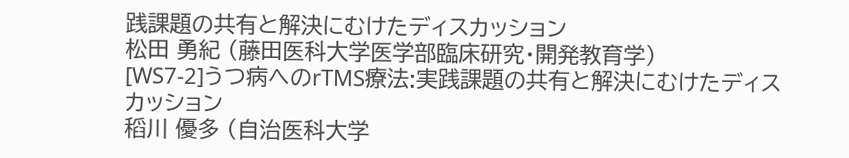践課題の共有と解決にむけたディスカッション
松田 勇紀 (藤田医科大学医学部臨床研究・開発教育学)
[WS7-2]うつ病へのrTMS療法:実践課題の共有と解決にむけたディスカッション
稻川 優多 (自治医科大学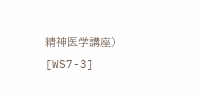精神医学講座)
[WS7-3]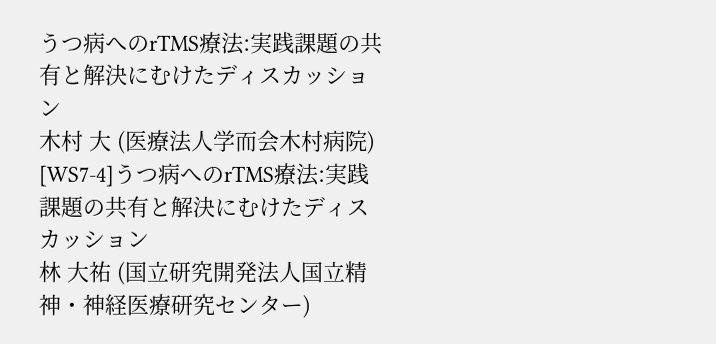うつ病へのrTMS療法:実践課題の共有と解決にむけたディスカッション
木村 大 (医療法人学而会木村病院)
[WS7-4]うつ病へのrTMS療法:実践課題の共有と解決にむけたディスカッション
林 大祐 (国立研究開発法人国立精神・神経医療研究センター)